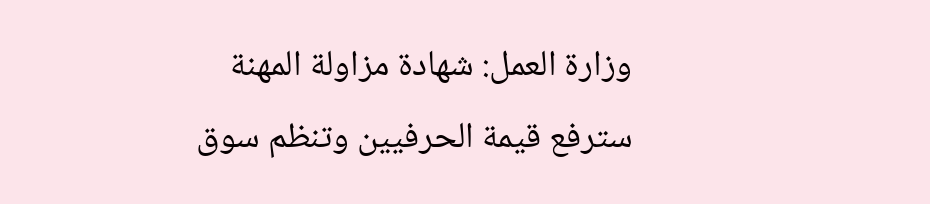وزارة العمل: شهادة مزاولة المهنة سترفع قيمة الحرفيين وتنظم سوق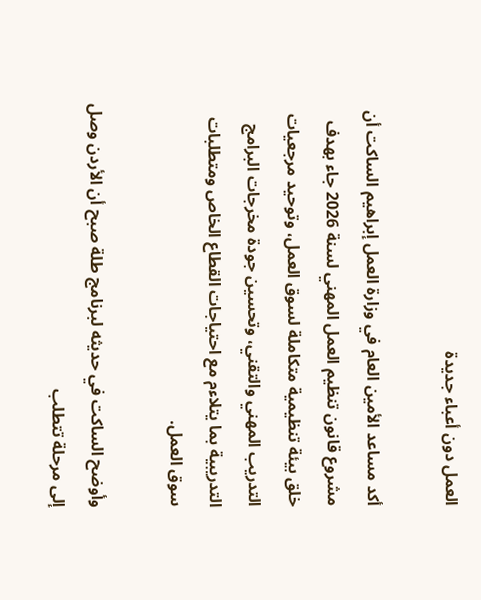العمل دون أعباء جديدة

أكد مساعد الأمين العام في وزارة العمل إبراهيم الساكت أن مشروع قانون تنظيم العمل المهني لسنة 2026 جاء بهدف خلق بيئة تنظيمية متكاملة لسوق العمل، وتوحيد مرجعيات التدريب المهني والتقني، وتحسين جودة مخرجات البرامج التدريبية بما يتلاءم مع احتياجات القطاع الخاص ومتطلبات سوق العمل.

وأوضح الساكت في حديثه لبرنامج طلة صبح أن الأردن وصل إلى مرحلة تتطلب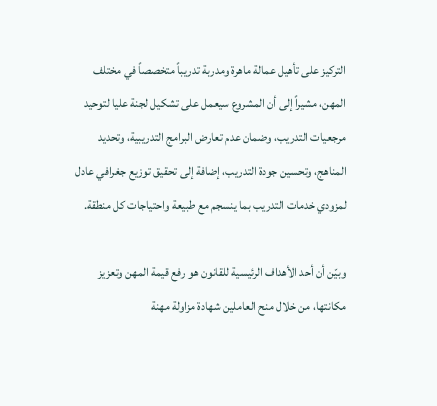التركيز على تأهيل عمالة ماهرة ومدربة تدريباً متخصصاً في مختلف المهن، مشيراً إلى أن المشروع سيعمل على تشكيل لجنة عليا لتوحيد مرجعيات التدريب، وضمان عدم تعارض البرامج التدريبية، وتحديد المناهج، وتحسين جودة التدريب، إضافة إلى تحقيق توزيع جغرافي عادل لمزودي خدمات التدريب بما ينسجم مع طبيعة واحتياجات كل منطقة.

وبيّن أن أحد الأهداف الرئيسية للقانون هو رفع قيمة المهن وتعزيز مكانتها، من خلال منح العاملين شهادة مزاولة مهنة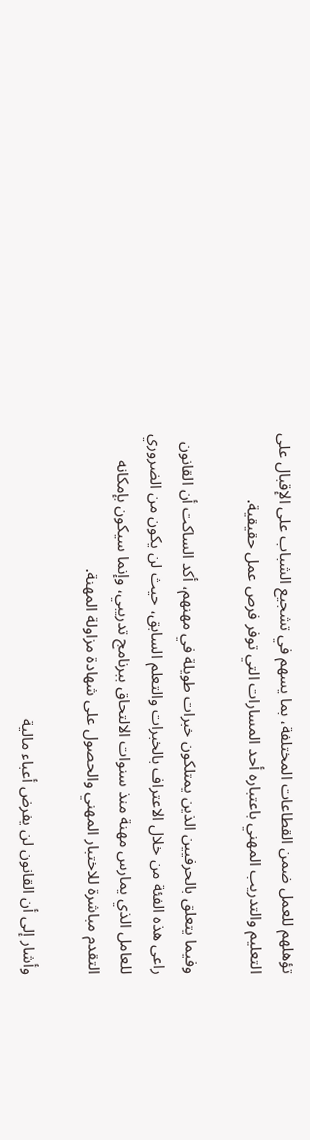تؤهلهم للعمل ضمن القطاعات المختلفة، بما يسهم في تشجيع الشباب على الإقبال على التعليم والتدريب المهني باعتباره أحد المسارات التي توفر فرص عمل حقيقية.

وفيما يتعلق بالحرفيين الذين يمتلكون خبرات طويلة في مهنهم، أكد الساكت أن القانون راعى هذه الفئة من خلال الاعتراف بالخبرات والتعلم السابق، حيث لن يكون من الضروري للعامل الذي يمارس مهنة منذ سنوات الالتحاق ببرنامج تدريبي، وإنما سيكون بإمكانه التقدم مباشرة للاختبار المهني والحصول على شهادة مزاولة المهنة.

وأشار إلى أن القانون لن يفرض أعباء مالية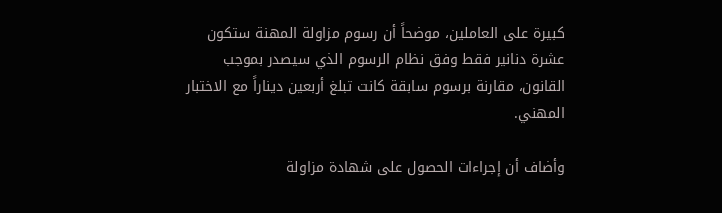كبيرة على العاملين، موضحاً أن رسوم مزاولة المهنة ستكون عشرة دنانير فقط وفق نظام الرسوم الذي سيصدر بموجب القانون، مقارنة برسوم سابقة كانت تبلغ أربعين ديناراً مع الاختبار المهني.

وأضاف أن إجراءات الحصول على شهادة مزاولة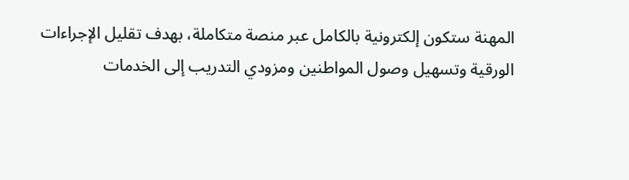المهنة ستكون إلكترونية بالكامل عبر منصة متكاملة، بهدف تقليل الإجراءات الورقية وتسهيل وصول المواطنين ومزودي التدريب إلى الخدمات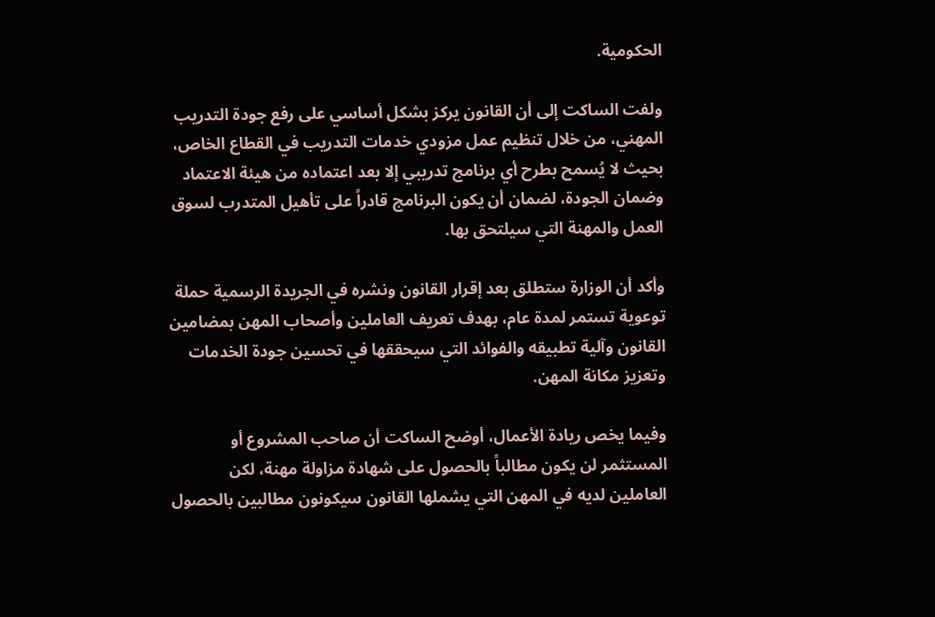الحكومية.

ولفت الساكت إلى أن القانون يركز بشكل أساسي على رفع جودة التدريب المهني، من خلال تنظيم عمل مزودي خدمات التدريب في القطاع الخاص، بحيث لا يُسمح بطرح أي برنامج تدريبي إلا بعد اعتماده من هيئة الاعتماد وضمان الجودة، لضمان أن يكون البرنامج قادراً على تأهيل المتدرب لسوق العمل والمهنة التي سيلتحق بها.

وأكد أن الوزارة ستطلق بعد إقرار القانون ونشره في الجريدة الرسمية حملة توعوية تستمر لمدة عام، بهدف تعريف العاملين وأصحاب المهن بمضامين القانون وآلية تطبيقه والفوائد التي سيحققها في تحسين جودة الخدمات وتعزيز مكانة المهن.

وفيما يخص ريادة الأعمال، أوضح الساكت أن صاحب المشروع أو المستثمر لن يكون مطالباً بالحصول على شهادة مزاولة مهنة، لكن العاملين لديه في المهن التي يشملها القانون سيكونون مطالبين بالحصول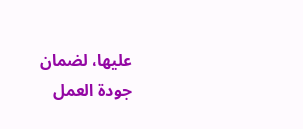عليها، لضمان جودة العمل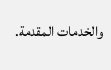والخدمات المقدمة.